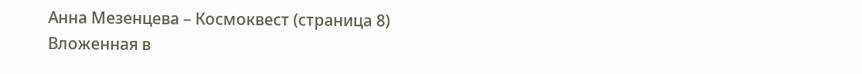Анна Мезенцева – Космоквест (страница 8)
Вложенная в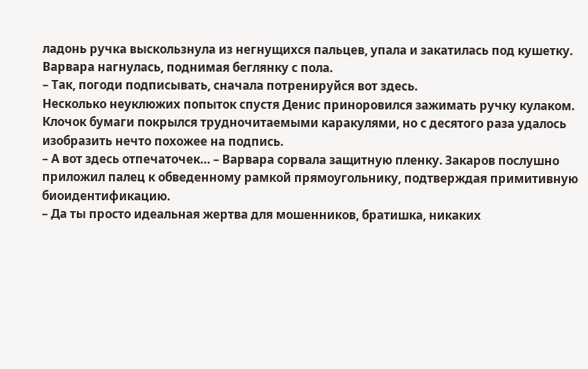ладонь ручка выскользнула из негнущихся пальцев, упала и закатилась под кушетку. Варвара нагнулась, поднимая беглянку с пола.
– Так, погоди подписывать, сначала потренируйся вот здесь.
Несколько неуклюжих попыток спустя Денис приноровился зажимать ручку кулаком. Клочок бумаги покрылся трудночитаемыми каракулями, но с десятого раза удалось изобразить нечто похожее на подпись.
– А вот здесь отпечаточек… – Варвара сорвала защитную пленку. Закаров послушно приложил палец к обведенному рамкой прямоугольнику, подтверждая примитивную биоидентификацию.
– Да ты просто идеальная жертва для мошенников, братишка, никаких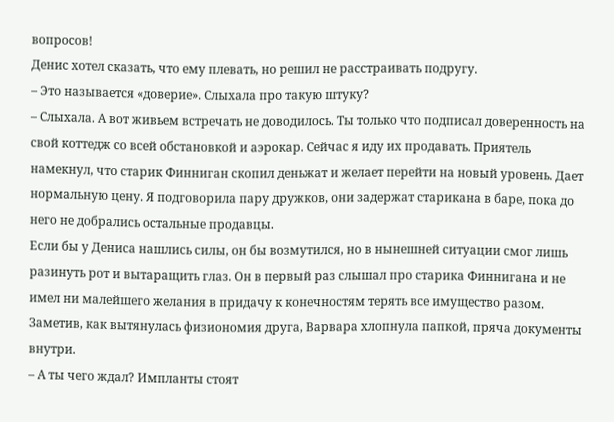вопросов!
Денис хотел сказать, что ему плевать, но решил не расстраивать подругу.
– Это называется «доверие». Слыхала про такую штуку?
– Слыхала. А вот живьем встречать не доводилось. Ты только что подписал доверенность на свой коттедж со всей обстановкой и аэрокар. Сейчас я иду их продавать. Приятель намекнул, что старик Финниган скопил деньжат и желает перейти на новый уровень. Дает нормальную цену. Я подговорила пару дружков, они задержат старикана в баре, пока до него не добрались остальные продавцы.
Если бы у Дениса нашлись силы, он бы возмутился, но в нынешней ситуации смог лишь разинуть рот и вытаращить глаз. Он в первый раз слышал про старика Финнигана и не имел ни малейшего желания в придачу к конечностям терять все имущество разом. Заметив, как вытянулась физиономия друга, Варвара хлопнула папкой, пряча документы внутри.
– А ты чего ждал? Импланты стоят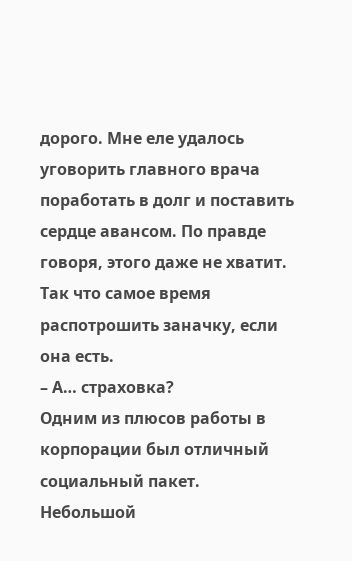дорого. Мне еле удалось уговорить главного врача поработать в долг и поставить сердце авансом. По правде говоря, этого даже не хватит. Так что самое время распотрошить заначку, если она есть.
– А… страховка?
Одним из плюсов работы в корпорации был отличный социальный пакет. Небольшой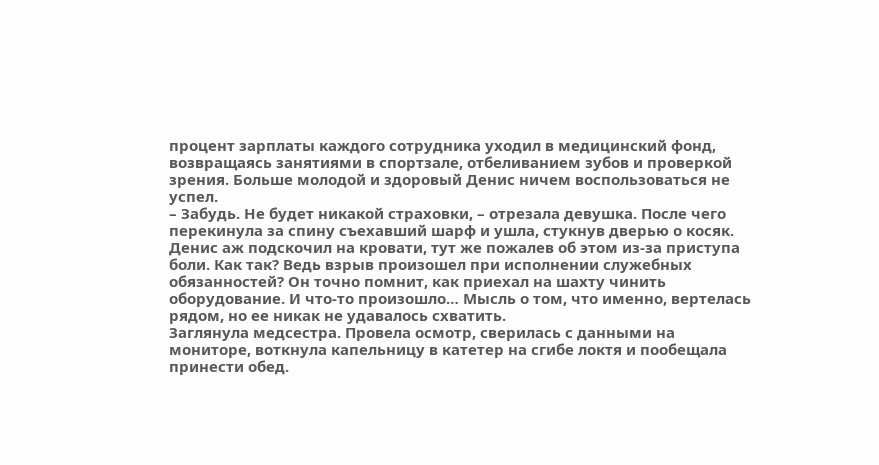процент зарплаты каждого сотрудника уходил в медицинский фонд, возвращаясь занятиями в спортзале, отбеливанием зубов и проверкой зрения. Больше молодой и здоровый Денис ничем воспользоваться не успел.
– Забудь. Не будет никакой страховки, – отрезала девушка. После чего перекинула за спину съехавший шарф и ушла, стукнув дверью о косяк.
Денис аж подскочил на кровати, тут же пожалев об этом из-за приступа боли. Как так? Ведь взрыв произошел при исполнении служебных обязанностей? Он точно помнит, как приехал на шахту чинить оборудование. И что-то произошло… Мысль о том, что именно, вертелась рядом, но ее никак не удавалось схватить.
Заглянула медсестра. Провела осмотр, сверилась с данными на мониторе, воткнула капельницу в катетер на сгибе локтя и пообещала принести обед.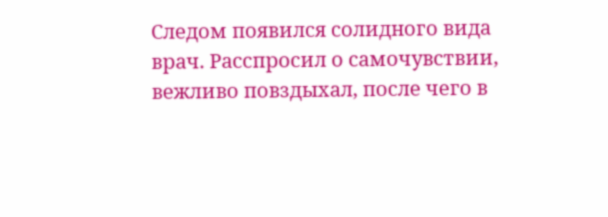Следом появился солидного вида врач. Расспросил о самочувствии, вежливо повздыхал, после чего в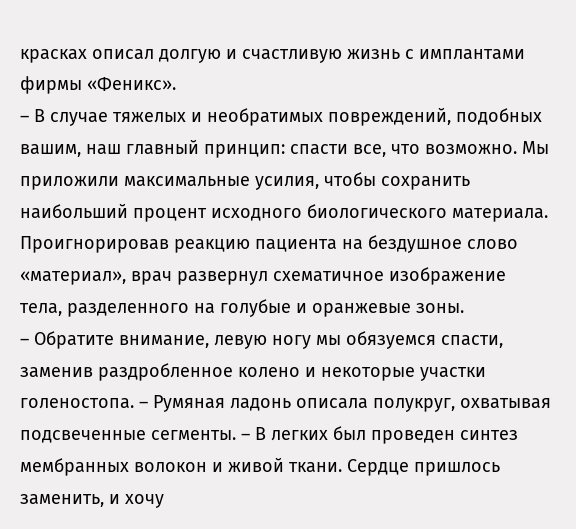красках описал долгую и счастливую жизнь с имплантами фирмы «Феникс».
– В случае тяжелых и необратимых повреждений, подобных вашим, наш главный принцип: спасти все, что возможно. Мы приложили максимальные усилия, чтобы сохранить наибольший процент исходного биологического материала.
Проигнорировав реакцию пациента на бездушное слово «материал», врач развернул схематичное изображение тела, разделенного на голубые и оранжевые зоны.
– Обратите внимание, левую ногу мы обязуемся спасти, заменив раздробленное колено и некоторые участки голеностопа. – Румяная ладонь описала полукруг, охватывая подсвеченные сегменты. – В легких был проведен синтез мембранных волокон и живой ткани. Сердце пришлось заменить, и хочу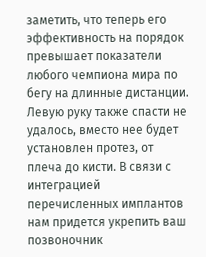заметить, что теперь его эффективность на порядок превышает показатели любого чемпиона мира по бегу на длинные дистанции. Левую руку также спасти не удалось, вместо нее будет установлен протез, от плеча до кисти. В связи с интеграцией перечисленных имплантов нам придется укрепить ваш позвоночник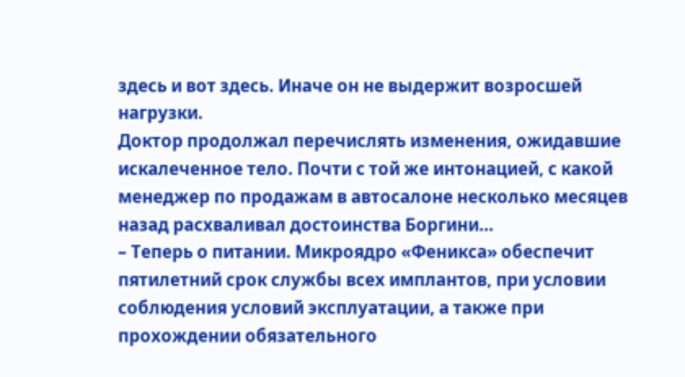здесь и вот здесь. Иначе он не выдержит возросшей нагрузки.
Доктор продолжал перечислять изменения, ожидавшие искалеченное тело. Почти с той же интонацией, с какой менеджер по продажам в автосалоне несколько месяцев назад расхваливал достоинства Боргини…
– Теперь о питании. Микроядро «Феникса» обеспечит пятилетний срок службы всех имплантов, при условии соблюдения условий эксплуатации, а также при прохождении обязательного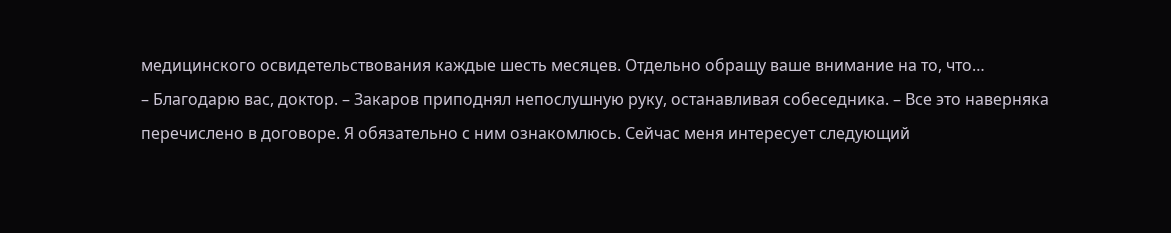медицинского освидетельствования каждые шесть месяцев. Отдельно обращу ваше внимание на то, что…
– Благодарю вас, доктор. – Закаров приподнял непослушную руку, останавливая собеседника. – Все это наверняка перечислено в договоре. Я обязательно с ним ознакомлюсь. Сейчас меня интересует следующий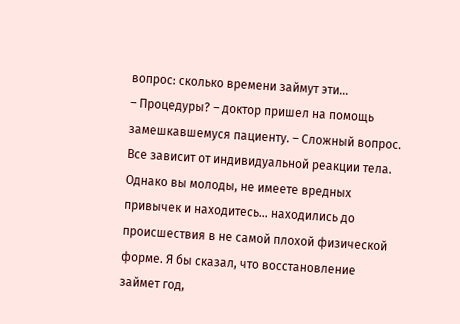вопрос: сколько времени займут эти…
– Процедуры? – доктор пришел на помощь замешкавшемуся пациенту. – Сложный вопрос. Все зависит от индивидуальной реакции тела. Однако вы молоды, не имеете вредных привычек и находитесь… находились до происшествия в не самой плохой физической форме. Я бы сказал, что восстановление займет год,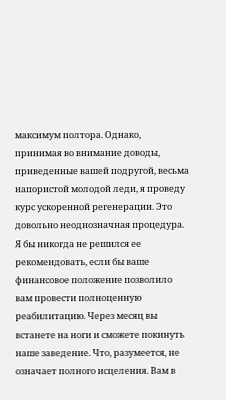максимум полтора. Однако, принимая во внимание доводы, приведенные вашей подругой, весьма напористой молодой леди, я проведу курс ускоренной регенерации. Это довольно неоднозначная процедура. Я бы никогда не решился ее рекомендовать, если бы ваше финансовое положение позволило вам провести полноценную реабилитацию. Через месяц вы встанете на ноги и сможете покинуть наше заведение. Что, разумеется, не означает полного исцеления. Вам в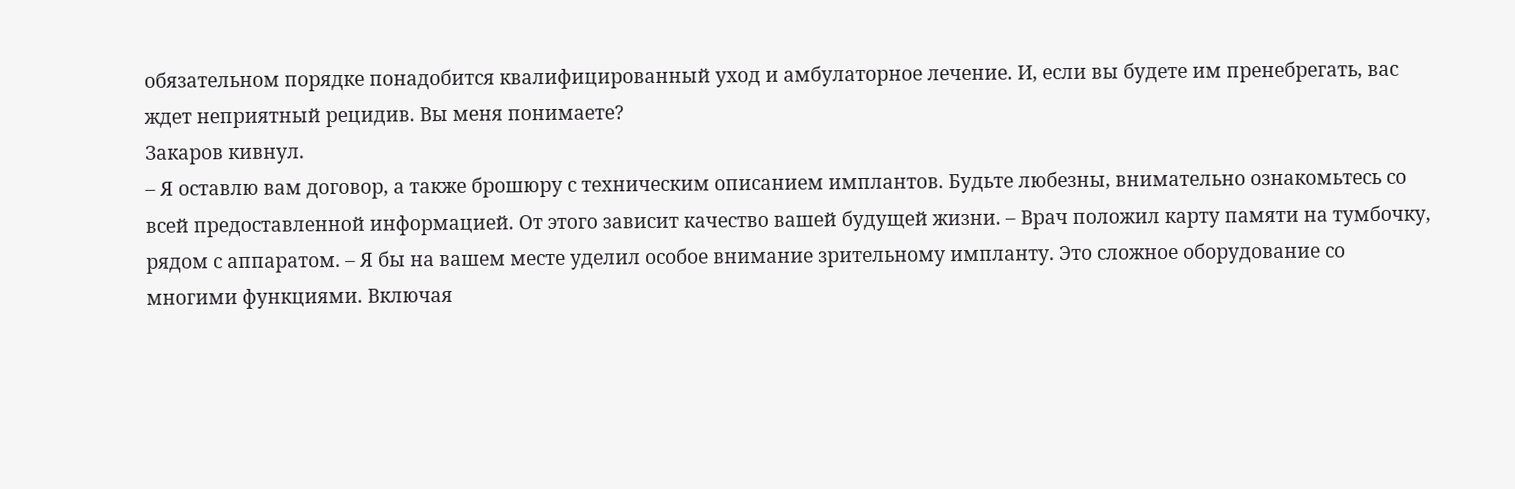обязательном порядке понадобится квалифицированный уход и амбулаторное лечение. И, если вы будете им пренебрегать, вас ждет неприятный рецидив. Вы меня понимаете?
Закаров кивнул.
– Я оставлю вам договор, а также брошюру с техническим описанием имплантов. Будьте любезны, внимательно ознакомьтесь со всей предоставленной информацией. От этого зависит качество вашей будущей жизни. – Врач положил карту памяти на тумбочку, рядом с аппаратом. – Я бы на вашем месте уделил особое внимание зрительному импланту. Это сложное оборудование со многими функциями. Включая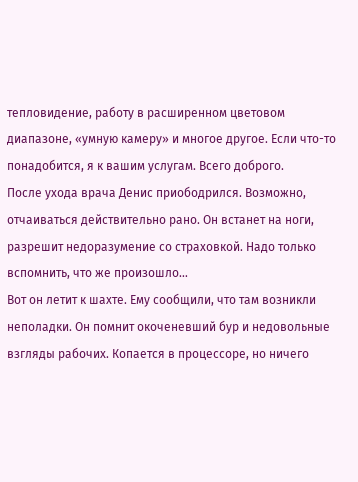тепловидение, работу в расширенном цветовом диапазоне, «умную камеру» и многое другое. Если что-то понадобится, я к вашим услугам. Всего доброго.
После ухода врача Денис приободрился. Возможно, отчаиваться действительно рано. Он встанет на ноги, разрешит недоразумение со страховкой. Надо только вспомнить, что же произошло…
Вот он летит к шахте. Ему сообщили, что там возникли неполадки. Он помнит окоченевший бур и недовольные взгляды рабочих. Копается в процессоре, но ничего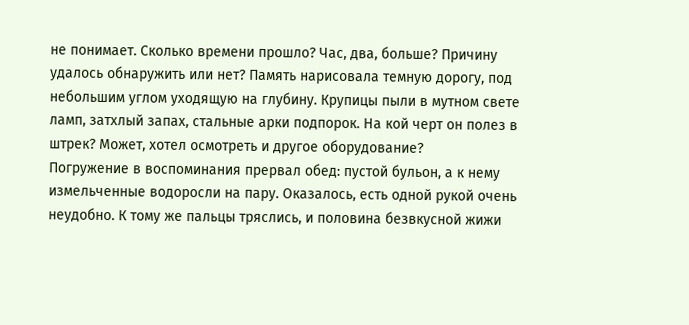не понимает. Сколько времени прошло? Час, два, больше? Причину удалось обнаружить или нет? Память нарисовала темную дорогу, под небольшим углом уходящую на глубину. Крупицы пыли в мутном свете ламп, затхлый запах, стальные арки подпорок. На кой черт он полез в штрек? Может, хотел осмотреть и другое оборудование?
Погружение в воспоминания прервал обед: пустой бульон, а к нему измельченные водоросли на пару. Оказалось, есть одной рукой очень неудобно. К тому же пальцы тряслись, и половина безвкусной жижи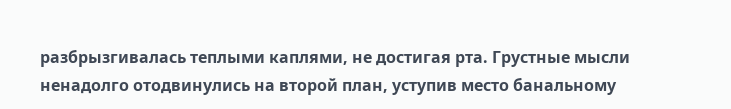разбрызгивалась теплыми каплями, не достигая рта. Грустные мысли ненадолго отодвинулись на второй план, уступив место банальному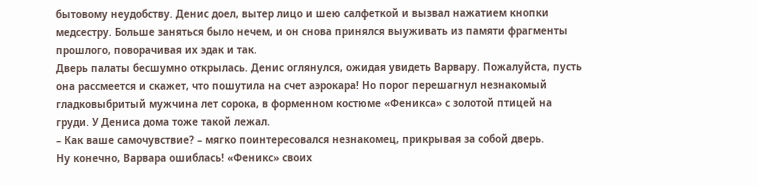бытовому неудобству. Денис доел, вытер лицо и шею салфеткой и вызвал нажатием кнопки медсестру. Больше заняться было нечем, и он снова принялся выуживать из памяти фрагменты прошлого, поворачивая их эдак и так.
Дверь палаты бесшумно открылась. Денис оглянулся, ожидая увидеть Варвару. Пожалуйста, пусть она рассмеется и скажет, что пошутила на счет аэрокара! Но порог перешагнул незнакомый гладковыбритый мужчина лет сорока, в форменном костюме «Феникса» с золотой птицей на груди. У Дениса дома тоже такой лежал.
– Как ваше самочувствие? – мягко поинтересовался незнакомец, прикрывая за собой дверь.
Ну конечно, Варвара ошиблась! «Феникс» своих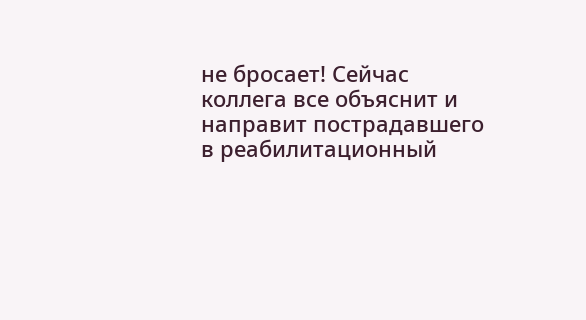не бросает! Сейчас коллега все объяснит и направит пострадавшего в реабилитационный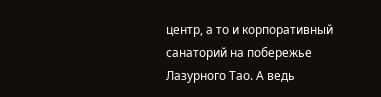центр, а то и корпоративный санаторий на побережье Лазурного Тао. А ведь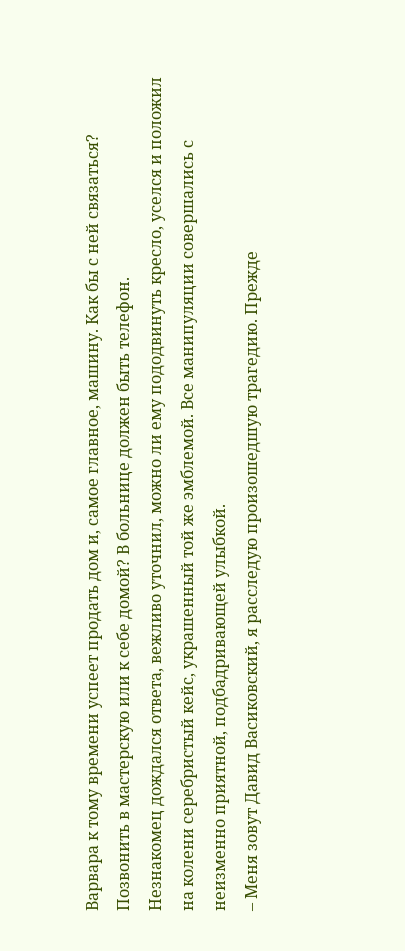Варвара к тому времени успеет продать дом и, самое главное, машину. Как бы с ней связаться? Позвонить в мастерскую или к себе домой? В больнице должен быть телефон.
Незнакомец дождался ответа, вежливо уточнил, можно ли ему пододвинуть кресло, уселся и положил на колени серебристый кейс, украшенный той же эмблемой. Все манипуляции совершались с неизменно приятной, подбадривающей улыбкой.
– Меня зовут Давид Васиковский, я расследую произошедшую трагедию. Прежде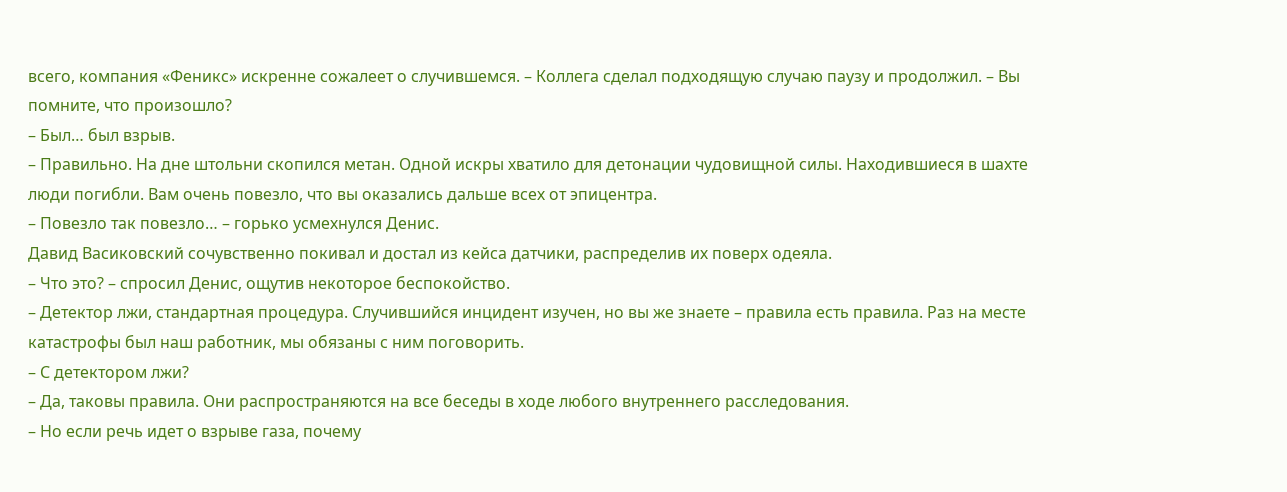всего, компания «Феникс» искренне сожалеет о случившемся. – Коллега сделал подходящую случаю паузу и продолжил. – Вы помните, что произошло?
– Был… был взрыв.
– Правильно. На дне штольни скопился метан. Одной искры хватило для детонации чудовищной силы. Находившиеся в шахте люди погибли. Вам очень повезло, что вы оказались дальше всех от эпицентра.
– Повезло так повезло… – горько усмехнулся Денис.
Давид Васиковский сочувственно покивал и достал из кейса датчики, распределив их поверх одеяла.
– Что это? – спросил Денис, ощутив некоторое беспокойство.
– Детектор лжи, стандартная процедура. Случившийся инцидент изучен, но вы же знаете – правила есть правила. Раз на месте катастрофы был наш работник, мы обязаны с ним поговорить.
– С детектором лжи?
– Да, таковы правила. Они распространяются на все беседы в ходе любого внутреннего расследования.
– Но если речь идет о взрыве газа, почему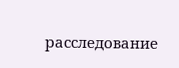расследование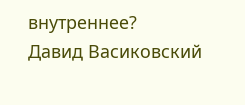внутреннее?
Давид Васиковский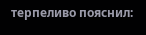терпеливо пояснил: